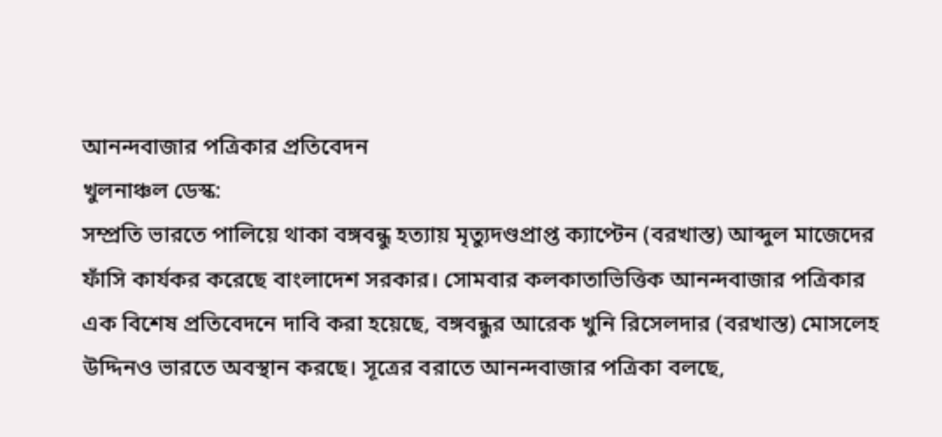আনন্দবাজার পত্রিকার প্রতিবেদন
খুলনাঞ্চল ডেস্ক:
সম্প্রতি ভারতে পালিয়ে থাকা বঙ্গবন্ধু হত্যায় মৃত্যুদণ্ডপ্রাপ্ত ক্যাপ্টেন (বরখাস্ত) আব্দুল মাজেদের ফাঁসি কার্যকর করেছে বাংলাদেশ সরকার। সোমবার কলকাতাভিত্তিক আনন্দবাজার পত্রিকার এক বিশেষ প্রতিবেদনে দাবি করা হয়েছে, বঙ্গবন্ধুর আরেক খুনি রিসেলদার (বরখাস্ত) মোসলেহ উদ্দিনও ভারতে অবস্থান করছে। সূত্রের বরাতে আনন্দবাজার পত্রিকা বলছে,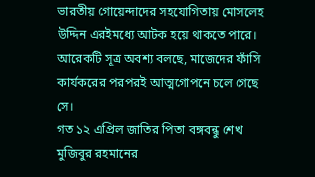ভারতীয় গোয়েন্দাদের সহযোগিতায় মোসলেহ উদ্দিন এরইমধ্যে আটক হয়ে থাকতে পারে। আরেকটি সূত্র অবশ্য বলছে, মাজেদের ফাঁসি কার্যকরের পরপরই আত্মগোপনে চলে গেছে সে।
গত ১২ এপ্রিল জাতির পিতা বঙ্গবন্ধু শেখ মুজিবুর রহমানের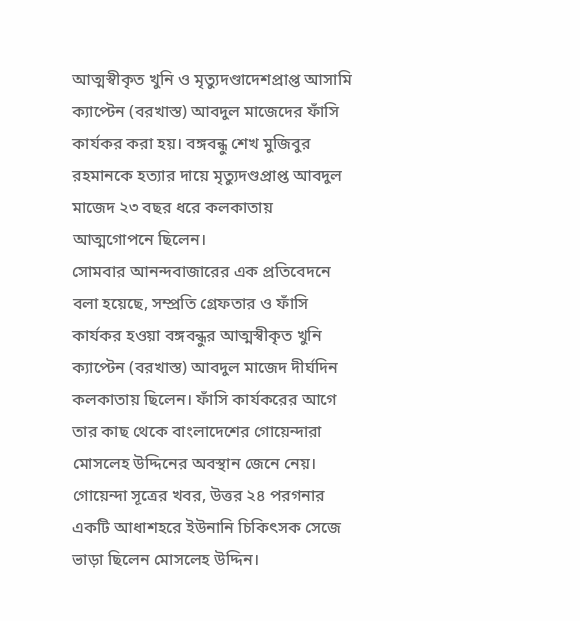আত্মস্বীকৃত খুনি ও মৃত্যুদণ্ডাদেশপ্রাপ্ত আসামি ক্যাপ্টেন (বরখাস্ত) আবদুল মাজেদের ফাঁসি কার্যকর করা হয়। বঙ্গবন্ধু শেখ মুজিবুর রহমানকে হত্যার দায়ে মৃত্যুদণ্ডপ্রাপ্ত আবদুল মাজেদ ২৩ বছর ধরে কলকাতায় আত্মগোপনে ছিলেন।
সোমবার আনন্দবাজারের এক প্রতিবেদনে বলা হয়েছে, সম্প্রতি গ্রেফতার ও ফাঁসি কার্যকর হওয়া বঙ্গবন্ধুর আত্মস্বীকৃত খুনি ক্যাপ্টেন (বরখাস্ত) আবদুল মাজেদ দীর্ঘদিন কলকাতায় ছিলেন। ফাঁসি কার্যকরের আগে তার কাছ থেকে বাংলাদেশের গোয়েন্দারা মোসলেহ উদ্দিনের অবস্থান জেনে নেয়।
গোয়েন্দা সূত্রের খবর, উত্তর ২৪ পরগনার একটি আধাশহরে ইউনানি চিকিৎসক সেজে ভাড়া ছিলেন মোসলেহ উদ্দিন।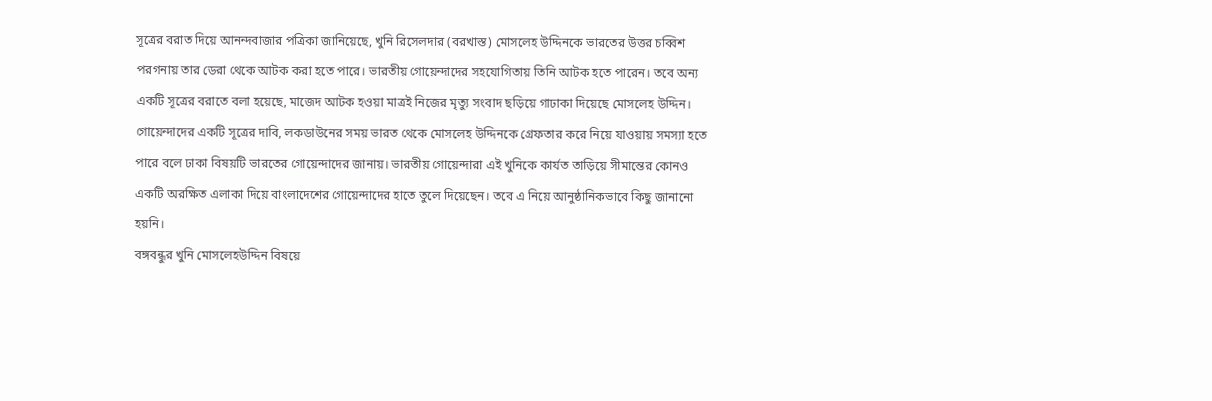সূত্রের বরাত দিয়ে আনন্দবাজার পত্রিকা জানিয়েছে, খুনি রিসেলদার (বরখাস্ত) মোসলেহ উদ্দিনকে ভারতের উত্তর চব্বিশ পরগনায় তার ডেরা থেকে আটক করা হতে পারে। ভারতীয় গোয়েন্দাদের সহযোগিতায় তিনি আটক হতে পারেন। তবে অন্য একটি সূত্রের বরাতে বলা হয়েছে, মাজেদ আটক হওয়া মাত্রই নিজের মৃত্যু সংবাদ ছড়িয়ে গাঢাকা দিয়েছে মোসলেহ উদ্দিন।
গোয়েন্দাদের একটি সূত্রের দাবি, লকডাউনের সময় ভারত থেকে মোসলেহ উদ্দিনকে গ্রেফতার করে নিয়ে যাওয়ায় সমস্যা হতে পারে বলে ঢাকা বিষয়টি ভারতের গোয়েন্দাদের জানায়। ভারতীয় গোয়েন্দারা এই খুনিকে কার্যত তাড়িয়ে সীমান্তের কোনও একটি অরক্ষিত এলাকা দিয়ে বাংলাদেশের গোয়েন্দাদের হাতে তুলে দিয়েছেন। তবে এ নিয়ে আনুষ্ঠানিকভাবে কিছু জানানো হয়নি।
বঙ্গবন্ধুর খুনি মোসলেহউদ্দিন বিষয়ে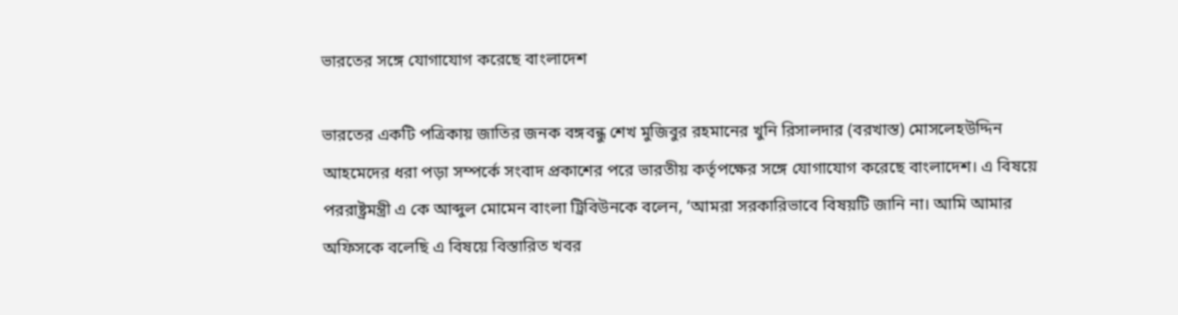ভারতের সঙ্গে যোগাযোগ করেছে বাংলাদেশ

ভারতের একটি পত্রিকায় জাতির জনক বঙ্গবন্ধু শেখ মুজিবুর রহমানের খুনি রিসালদার (বরখাস্ত) মোসলেহউদ্দিন আহমেদের ধরা পড়া সম্পর্কে সংবাদ প্রকাশের পরে ভারতীয় কর্তৃপক্ষের সঙ্গে যোগাযোগ করেছে বাংলাদেশ। এ বিষয়ে পররাষ্ট্রমন্ত্রী এ কে আব্দুল মোমেন বাংলা ট্রিবিউনকে বলেন, ‘আমরা সরকারিভাবে বিষয়টি জানি না। আমি আমার অফিসকে বলেছি এ বিষয়ে বিস্তারিত খবর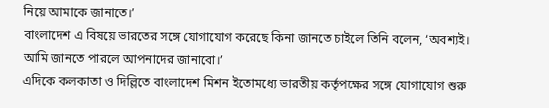নিয়ে আমাকে জানাতে।’
বাংলাদেশ এ বিষয়ে ভারতের সঙ্গে যোগাযোগ করেছে কিনা জানতে চাইলে তিনি বলেন, ‘অবশ্যই। আমি জানতে পারলে আপনাদের জানাবো।’
এদিকে কলকাতা ও দিল্লিতে বাংলাদেশ মিশন ইতোমধ্যে ভারতীয় কর্তৃপক্ষের সঙ্গে যোগাযোগ শুরু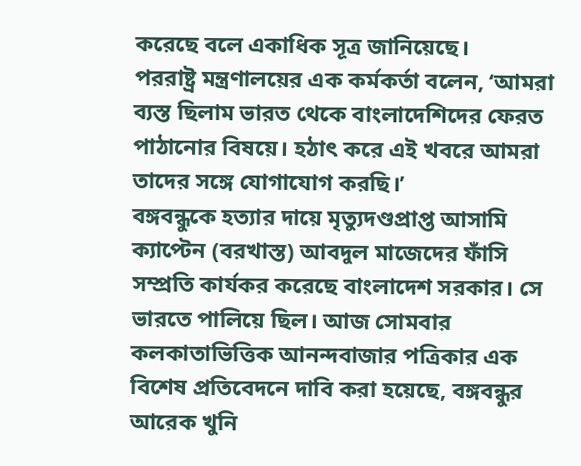করেছে বলে একাধিক সূত্র জানিয়েছে।
পররাষ্ট্র মন্ত্রণালয়ের এক কর্মকর্তা বলেন, ‘আমরা ব্যস্ত ছিলাম ভারত থেকে বাংলাদেশিদের ফেরত পাঠানোর বিষয়ে। হঠাৎ করে এই খবরে আমরা তাদের সঙ্গে যোগাযোগ করছি।’
বঙ্গবন্ধুকে হত্যার দায়ে মৃত্যুদণ্ডপ্রাপ্ত আসামি ক্যাপ্টেন (বরখাস্ত) আবদুল মাজেদের ফাঁসি সম্প্রতি কার্যকর করেছে বাংলাদেশ সরকার। সে ভারতে পালিয়ে ছিল। আজ সোমবার কলকাতাভিত্তিক আনন্দবাজার পত্রিকার এক বিশেষ প্রতিবেদনে দাবি করা হয়েছে, বঙ্গবন্ধুর আরেক খুনি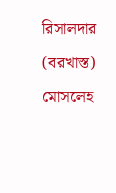রিসালদার (বরখাস্ত) মোসলেহ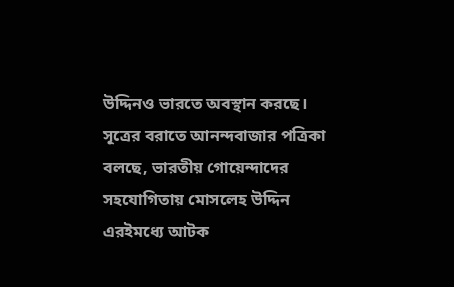উদ্দিনও ভারতে অবস্থান করছে। সূত্রের বরাতে আনন্দবাজার পত্রিকা বলছে, ভারতীয় গোয়েন্দাদের সহযোগিতায় মোসলেহ উদ্দিন এরইমধ্যে আটক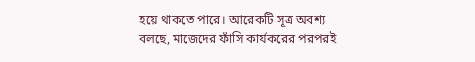হয়ে থাকতে পারে। আরেকটি সূত্র অবশ্য বলছে, মাজেদের ফাঁসি কার্যকরের পরপরই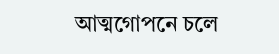আত্মগোপনে চলে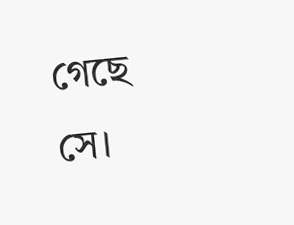গেছে সে।